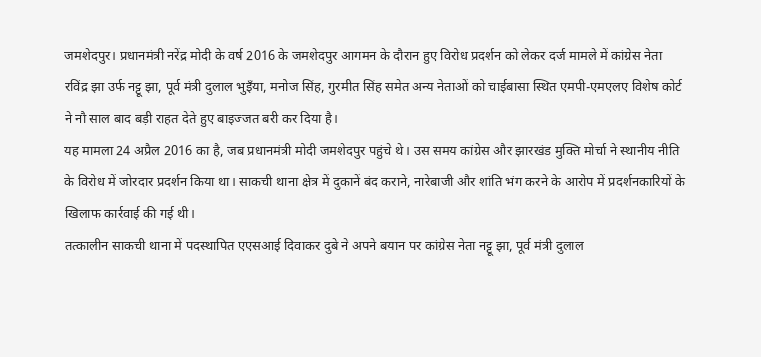जमशेदपुर। प्रधानमंत्री नरेंद्र मोदी के वर्ष 2016 के जमशेदपुर आगमन के दौरान हुए विरोध प्रदर्शन को लेकर दर्ज मामले में कांग्रेस नेता रविंद्र झा उर्फ नट्टू झा, पूर्व मंत्री दुलाल भुइँया, मनोज सिंह, गुरमीत सिंह समेत अन्य नेताओं को चाईबासा स्थित एमपी-एमएलए विशेष कोर्ट ने नौ साल बाद बड़ी राहत देते हुए बाइज्जत बरी कर दिया है।
यह मामला 24 अप्रैल 2016 का है, जब प्रधानमंत्री मोदी जमशेदपुर पहुंचे थे। उस समय कांग्रेस और झारखंड मुक्ति मोर्चा ने स्थानीय नीति के विरोध में जोरदार प्रदर्शन किया था। साकची थाना क्षेत्र में दुकानें बंद कराने, नारेबाजी और शांति भंग करने के आरोप में प्रदर्शनकारियों के खिलाफ कार्रवाई की गई थी।
तत्कालीन साकची थाना में पदस्थापित एएसआई दिवाकर दुबे ने अपने बयान पर कांग्रेस नेता नट्टू झा, पूर्व मंत्री दुलाल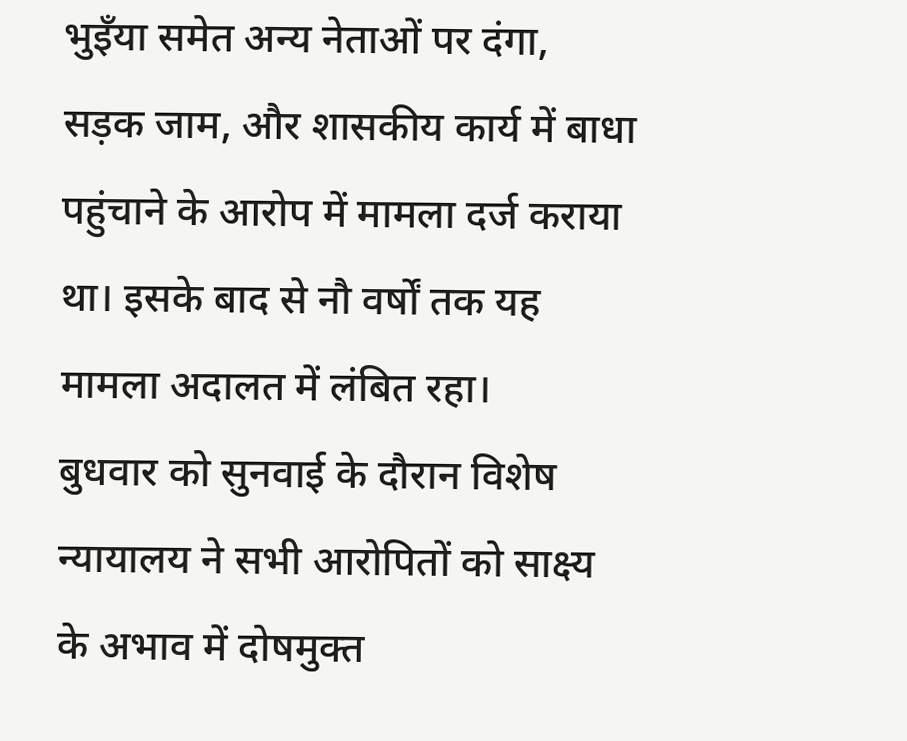भुइँया समेत अन्य नेताओं पर दंगा, सड़क जाम, और शासकीय कार्य में बाधा पहुंचाने के आरोप में मामला दर्ज कराया था। इसके बाद से नौ वर्षों तक यह मामला अदालत में लंबित रहा।
बुधवार को सुनवाई के दौरान विशेष न्यायालय ने सभी आरोपितों को साक्ष्य के अभाव में दोषमुक्त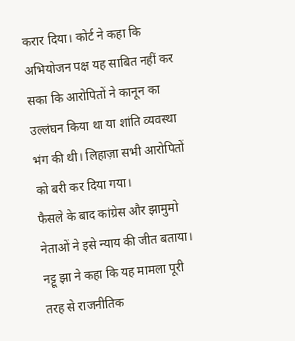करार दिया। कोर्ट ने कहा कि अभियोजन पक्ष यह साबित नहीं कर सका कि आरोपितों ने कानून का उल्लंघन किया था या शांति व्यवस्था भंग की थी। लिहाज़ा सभी आरोपितों को बरी कर दिया गया।
फैसले के बाद कांग्रेस और झामुमो नेताओं ने इसे न्याय की जीत बताया। नट्टू झा ने कहा कि यह मामला पूरी तरह से राजनीतिक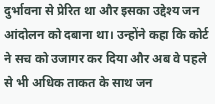दुर्भावना से प्रेरित था और इसका उद्देश्य जन आंदोलन को दबाना था। उन्होंने कहा कि कोर्ट ने सच को उजागर कर दिया और अब वे पहले से भी अधिक ताकत के साथ जन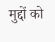मुद्दों को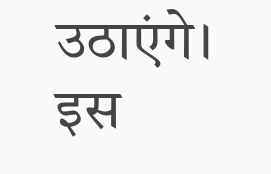उठाएंगे।
इस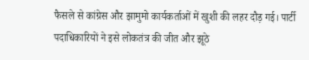फैसले से कांग्रेस और झामुमो कार्यकर्ताओं में खुशी की लहर दौड़ गई। पार्टी पदाधिकारियों ने इसे लोकतंत्र की जीत और झूठे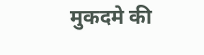मुकदमे की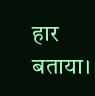हार बताया।